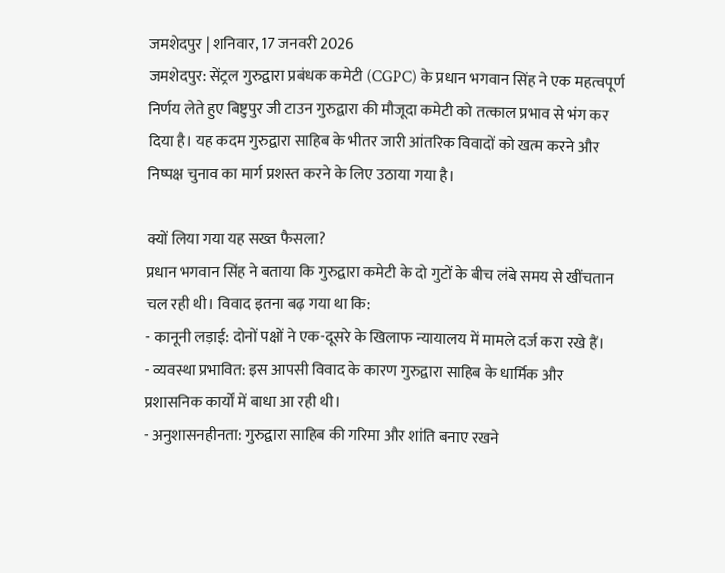जमशेदपुर | शनिवार, 17 जनवरी 2026
जमशेदपुर: सेंट्रल गुरुद्वारा प्रबंधक कमेटी (CGPC) के प्रधान भगवान सिंह ने एक महत्वपूर्ण निर्णय लेते हुए बिष्टुपुर जी टाउन गुरुद्वारा की मौजूदा कमेटी को तत्काल प्रभाव से भंग कर दिया है। यह कदम गुरुद्वारा साहिब के भीतर जारी आंतरिक विवादों को खत्म करने और निष्पक्ष चुनाव का मार्ग प्रशस्त करने के लिए उठाया गया है।

क्यों लिया गया यह सख्त फैसला?
प्रधान भगवान सिंह ने बताया कि गुरुद्वारा कमेटी के दो गुटों के बीच लंबे समय से खींचतान चल रही थी। विवाद इतना बढ़ गया था कि:
- कानूनी लड़ाई: दोनों पक्षों ने एक-दूसरे के खिलाफ न्यायालय में मामले दर्ज करा रखे हैं।
- व्यवस्था प्रभावित: इस आपसी विवाद के कारण गुरुद्वारा साहिब के धार्मिक और प्रशासनिक कार्यों में बाधा आ रही थी।
- अनुशासनहीनता: गुरुद्वारा साहिब की गरिमा और शांति बनाए रखने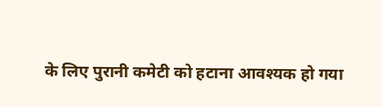के लिए पुरानी कमेटी को हटाना आवश्यक हो गया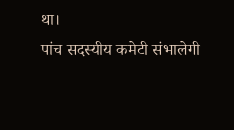था।
पांच सदस्यीय कमेटी संभालेगी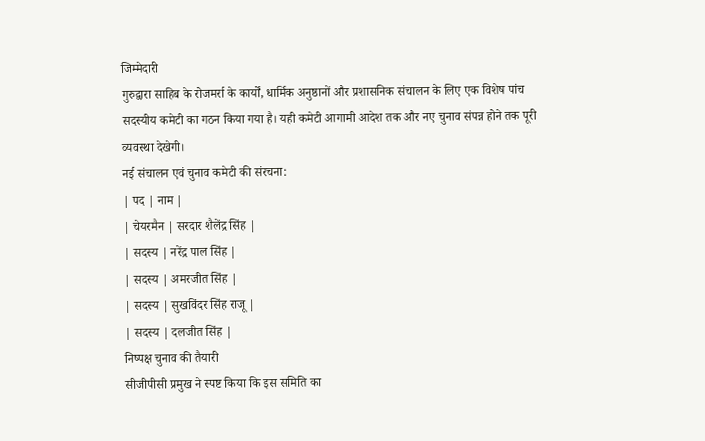जिम्मेदारी
गुरुद्वारा साहिब के रोजमर्रा के कार्यों, धार्मिक अनुष्ठानों और प्रशासनिक संचालन के लिए एक विशेष पांच सदस्यीय कमेटी का गठन किया गया है। यही कमेटी आगामी आदेश तक और नए चुनाव संपन्न होने तक पूरी व्यवस्था देखेगी।
नई संचालन एवं चुनाव कमेटी की संरचना:
| पद | नाम |
| चेयरमैन | सरदार शैलेंद्र सिंह |
| सदस्य | नरेंद्र पाल सिंह |
| सदस्य | अमरजीत सिंह |
| सदस्य | सुखविंदर सिंह राजू |
| सदस्य | दलजीत सिंह |
निष्पक्ष चुनाव की तैयारी
सीजीपीसी प्रमुख ने स्पष्ट किया कि इस समिति का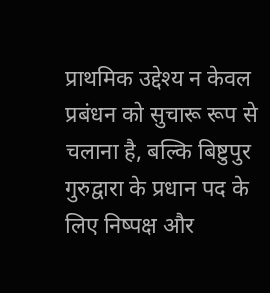प्राथमिक उद्देश्य न केवल प्रबंधन को सुचारू रूप से चलाना है, बल्कि बिष्टुपुर गुरुद्वारा के प्रधान पद के लिए निष्पक्ष और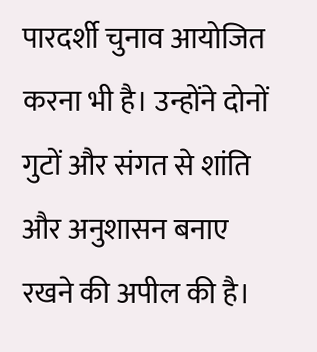पारदर्शी चुनाव आयोजित करना भी है। उन्होंने दोनों गुटों और संगत से शांति और अनुशासन बनाए रखने की अपील की है।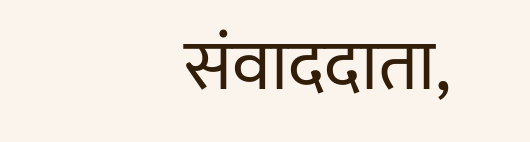संवाददाता,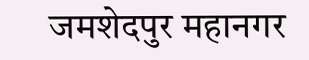जमशेदपुर महानगर